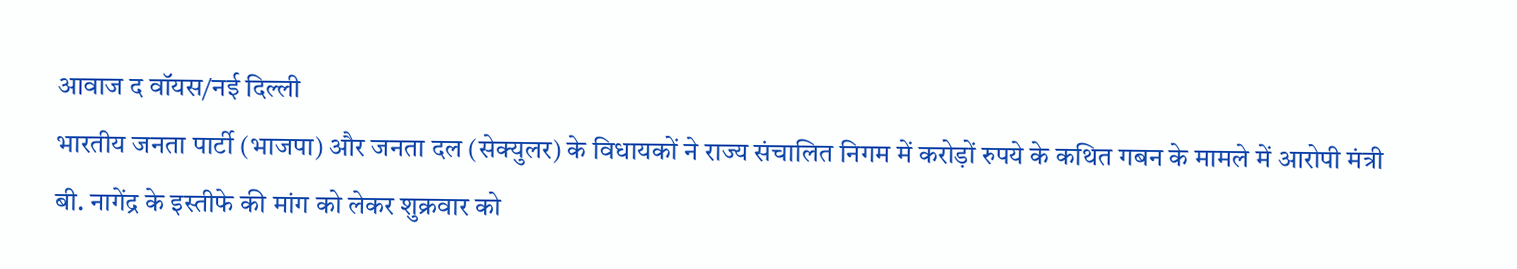आवाज द वॉयस/नई दिल्ली
भारतीय जनता पार्टी (भाजपा) और जनता दल (सेक्युलर) के विधायकों ने राज्य संचालित निगम में करोड़ों रुपये के कथित गबन के मामले में आरोपी मंत्री बी. नागेंद्र के इस्तीफे की मांग को लेकर शुक्रवार को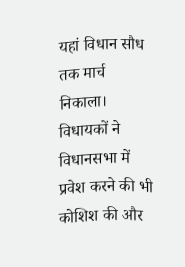यहां विधान सौध तक मार्च निकाला।
विधायकों ने विधानसभा में प्रवेश करने की भी कोशिश की और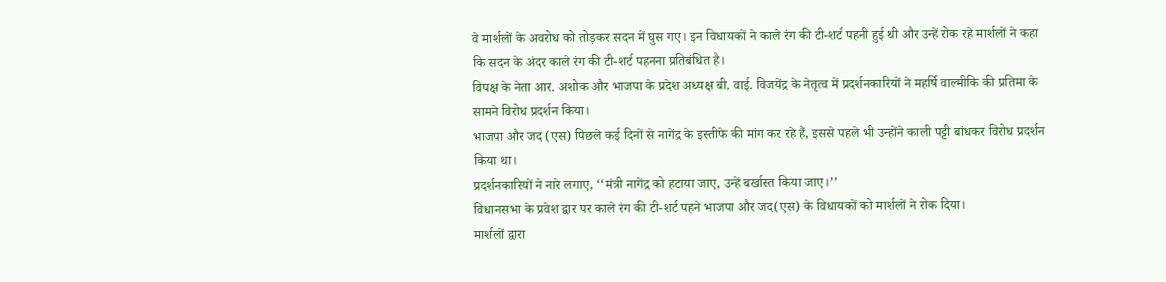वे मार्शलों के अवरोध को तोड़कर सदन में घुस गए। इन विधायकों ने काले रंग की टी-शर्ट पहनी हुई थी और उन्हें रोक रहे मार्शलों ने कहा कि सदन के अंदर काले रंग की टी-शर्ट पहनना प्रतिबंधित है।
विपक्ष के नेता आर. अशोक और भाजपा के प्रदेश अध्यक्ष बी. वाई. विजयेंद्र के नेतृत्व में प्रदर्शनकारियों ने महर्षि वाल्मीकि की प्रतिमा के सामने विरोध प्रदर्शन किया।
भाजपा और जद (एस) पिछले कई दिनों से नागेंद्र के इस्तीफे की मांग कर रहे हैं, इससे पहले भी उन्होंने काली पट्टी बांधकर विरोध प्रदर्शन किया था।
प्रदर्शनकारियों ने नारे लगाए, ‘‘मंत्री नागेंद्र को हटाया जाए, उन्हें बर्खास्त किया जाए।’’
विधानसभा के प्रवेश द्वार पर काले रंग की टी-शर्ट पहने भाजपा और जद(एस) के विधायकों को मार्शलों ने रोक दिया।
मार्शलों द्वारा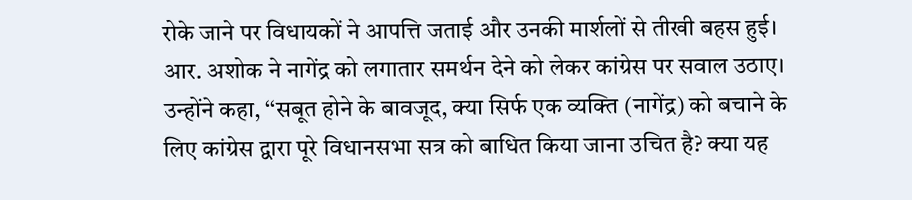रोके जाने पर विधायकों ने आपत्ति जताई और उनकी मार्शलों से तीखी बहस हुई।
आर. अशोक ने नागेंद्र को लगातार समर्थन देने को लेकर कांग्रेस पर सवाल उठाए।
उन्होंने कहा, ‘‘सबूत होने के बावजूद, क्या सिर्फ एक व्यक्ति (नागेंद्र) को बचाने के लिए कांग्रेस द्वारा पूरे विधानसभा सत्र को बाधित किया जाना उचित है? क्या यह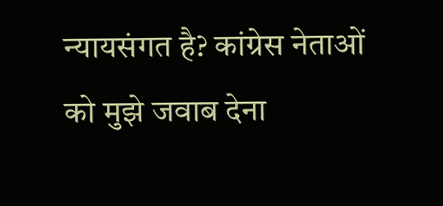न्यायसंगत है? कांग्रेस नेताओं को मुझे जवाब देना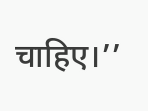चाहिए।’’